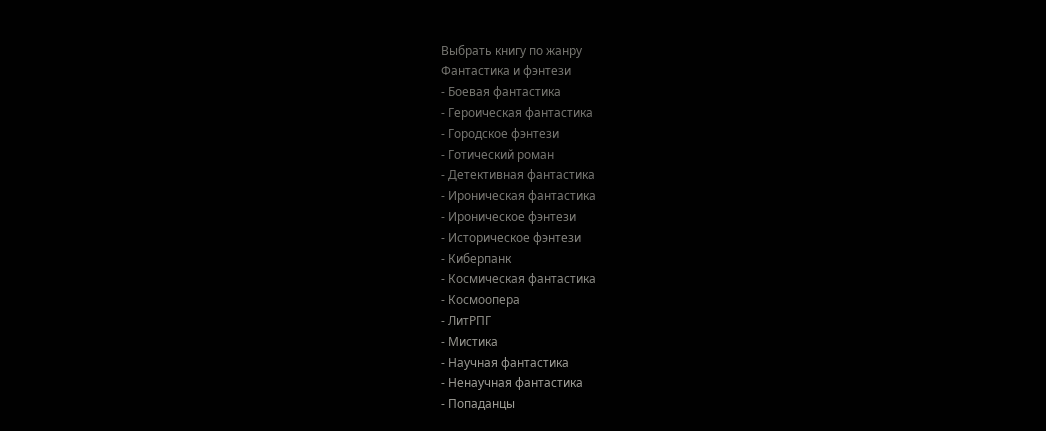Выбрать книгу по жанру
Фантастика и фэнтези
- Боевая фантастика
- Героическая фантастика
- Городское фэнтези
- Готический роман
- Детективная фантастика
- Ироническая фантастика
- Ироническое фэнтези
- Историческое фэнтези
- Киберпанк
- Космическая фантастика
- Космоопера
- ЛитРПГ
- Мистика
- Научная фантастика
- Ненаучная фантастика
- Попаданцы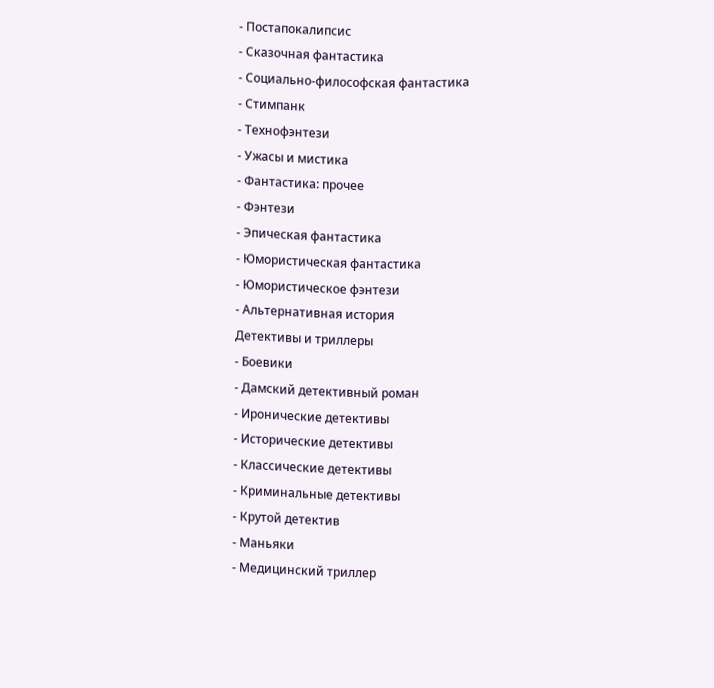- Постапокалипсис
- Сказочная фантастика
- Социально-философская фантастика
- Стимпанк
- Технофэнтези
- Ужасы и мистика
- Фантастика: прочее
- Фэнтези
- Эпическая фантастика
- Юмористическая фантастика
- Юмористическое фэнтези
- Альтернативная история
Детективы и триллеры
- Боевики
- Дамский детективный роман
- Иронические детективы
- Исторические детективы
- Классические детективы
- Криминальные детективы
- Крутой детектив
- Маньяки
- Медицинский триллер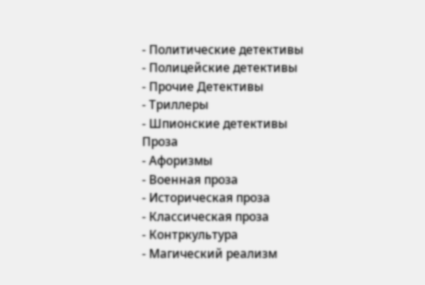- Политические детективы
- Полицейские детективы
- Прочие Детективы
- Триллеры
- Шпионские детективы
Проза
- Афоризмы
- Военная проза
- Историческая проза
- Классическая проза
- Контркультура
- Магический реализм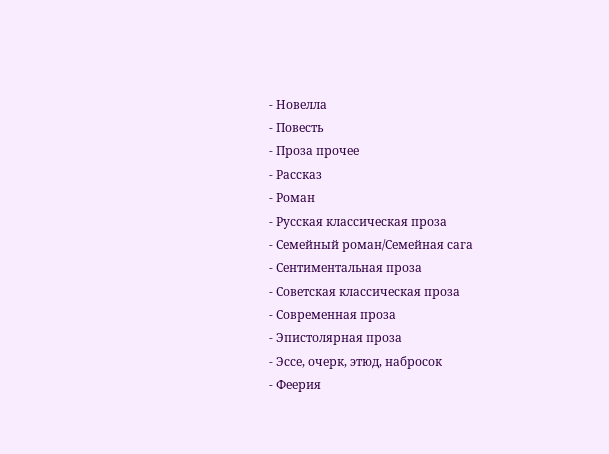- Новелла
- Повесть
- Проза прочее
- Рассказ
- Роман
- Русская классическая проза
- Семейный роман/Семейная сага
- Сентиментальная проза
- Советская классическая проза
- Современная проза
- Эпистолярная проза
- Эссе, очерк, этюд, набросок
- Феерия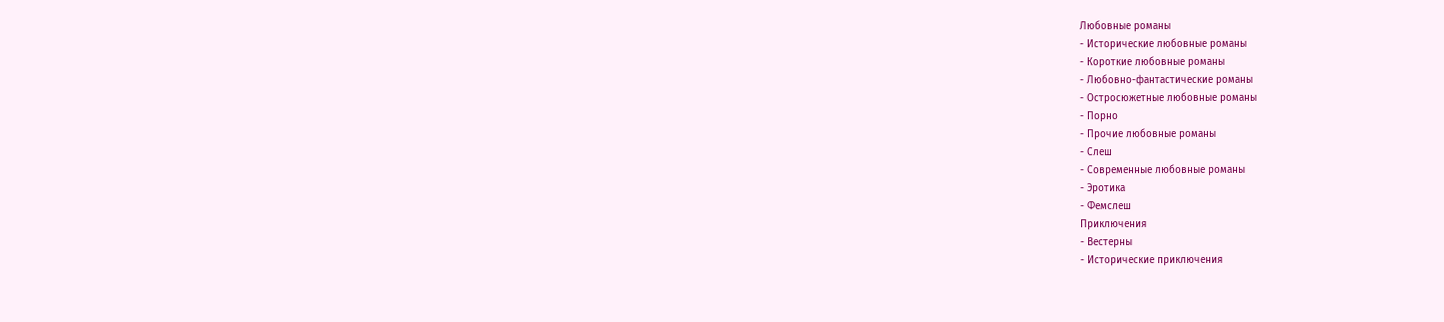Любовные романы
- Исторические любовные романы
- Короткие любовные романы
- Любовно-фантастические романы
- Остросюжетные любовные романы
- Порно
- Прочие любовные романы
- Слеш
- Современные любовные романы
- Эротика
- Фемслеш
Приключения
- Вестерны
- Исторические приключения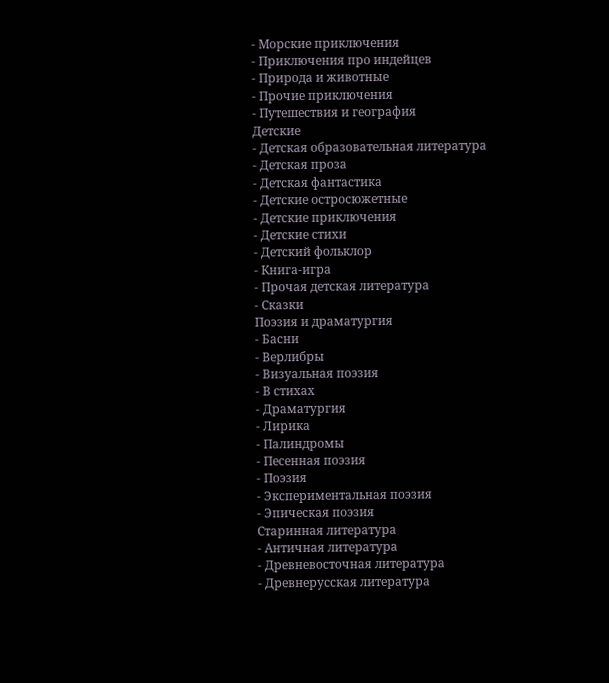- Морские приключения
- Приключения про индейцев
- Природа и животные
- Прочие приключения
- Путешествия и география
Детские
- Детская образовательная литература
- Детская проза
- Детская фантастика
- Детские остросюжетные
- Детские приключения
- Детские стихи
- Детский фольклор
- Книга-игра
- Прочая детская литература
- Сказки
Поэзия и драматургия
- Басни
- Верлибры
- Визуальная поэзия
- В стихах
- Драматургия
- Лирика
- Палиндромы
- Песенная поэзия
- Поэзия
- Экспериментальная поэзия
- Эпическая поэзия
Старинная литература
- Античная литература
- Древневосточная литература
- Древнерусская литература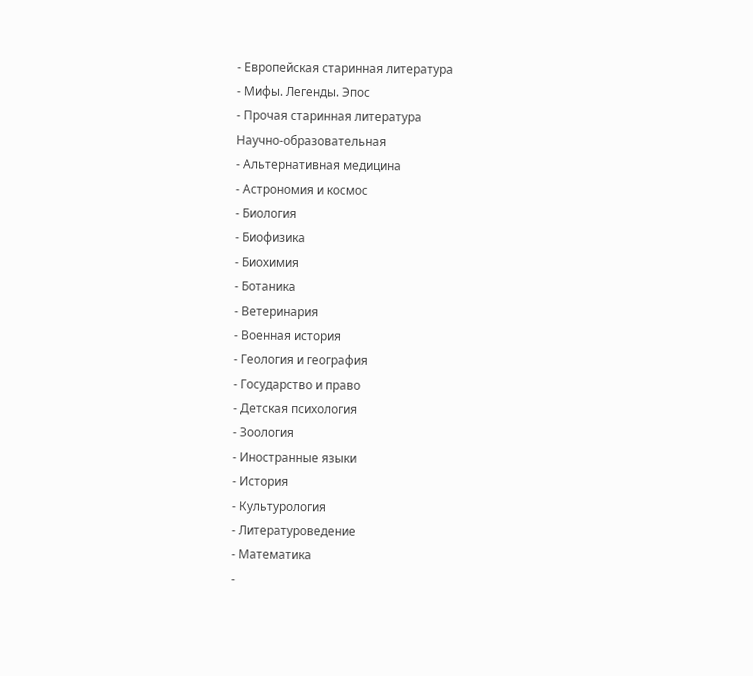- Европейская старинная литература
- Мифы. Легенды. Эпос
- Прочая старинная литература
Научно-образовательная
- Альтернативная медицина
- Астрономия и космос
- Биология
- Биофизика
- Биохимия
- Ботаника
- Ветеринария
- Военная история
- Геология и география
- Государство и право
- Детская психология
- Зоология
- Иностранные языки
- История
- Культурология
- Литературоведение
- Математика
-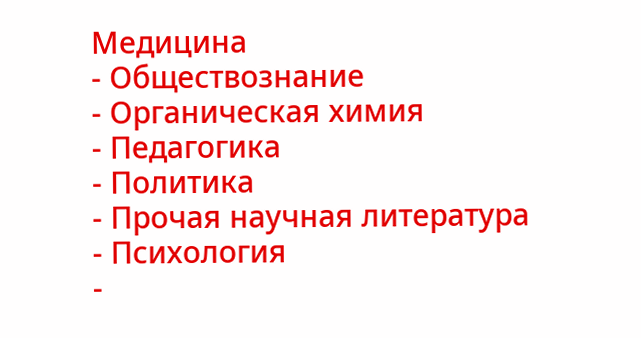Медицина
- Обществознание
- Органическая химия
- Педагогика
- Политика
- Прочая научная литература
- Психология
-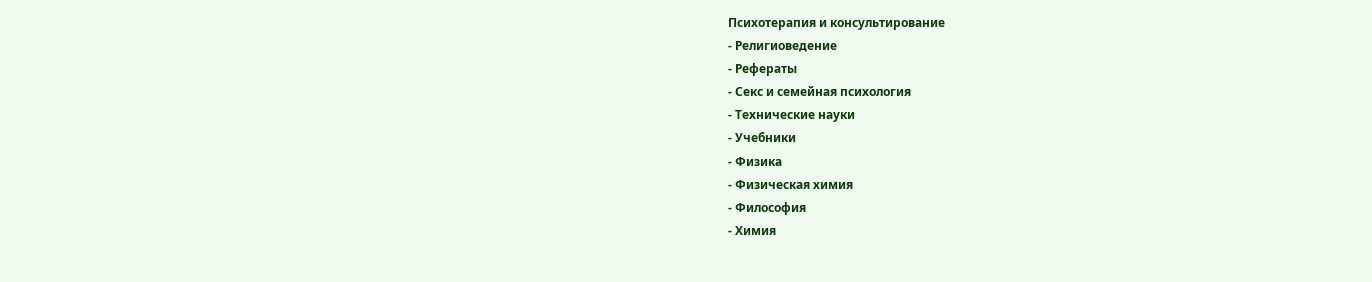Психотерапия и консультирование
- Религиоведение
- Рефераты
- Секс и семейная психология
- Технические науки
- Учебники
- Физика
- Физическая химия
- Философия
- Химия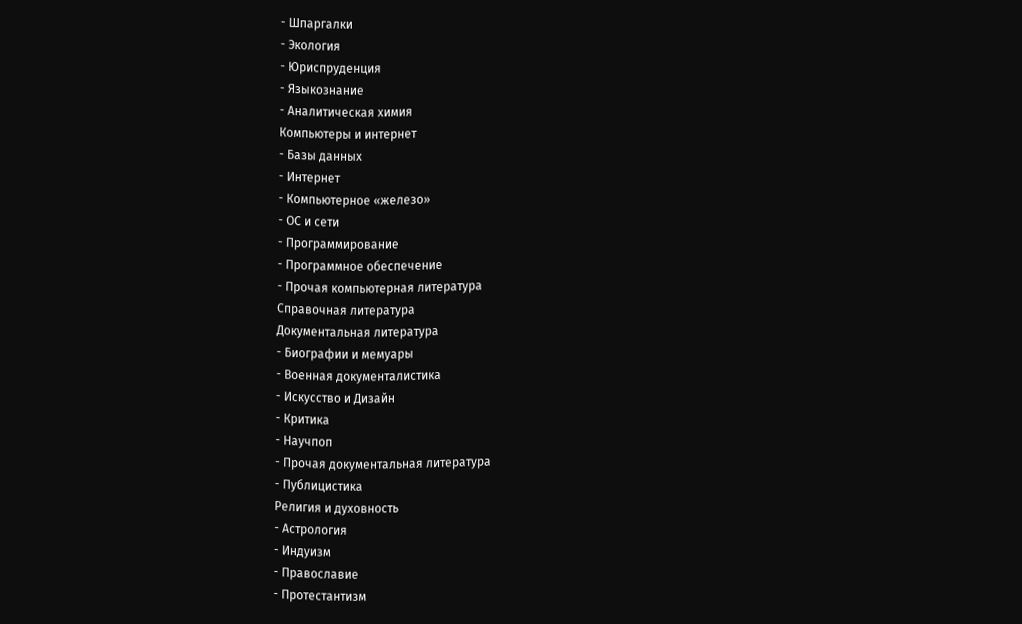- Шпаргалки
- Экология
- Юриспруденция
- Языкознание
- Аналитическая химия
Компьютеры и интернет
- Базы данных
- Интернет
- Компьютерное «железо»
- ОС и сети
- Программирование
- Программное обеспечение
- Прочая компьютерная литература
Справочная литература
Документальная литература
- Биографии и мемуары
- Военная документалистика
- Искусство и Дизайн
- Критика
- Научпоп
- Прочая документальная литература
- Публицистика
Религия и духовность
- Астрология
- Индуизм
- Православие
- Протестантизм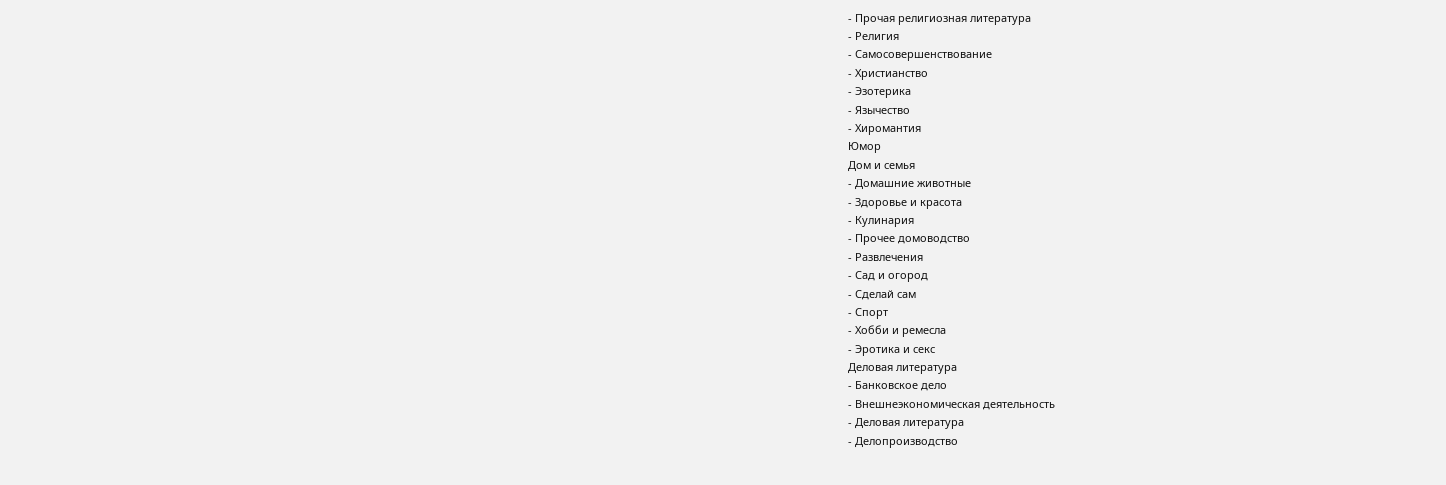- Прочая религиозная литература
- Религия
- Самосовершенствование
- Христианство
- Эзотерика
- Язычество
- Хиромантия
Юмор
Дом и семья
- Домашние животные
- Здоровье и красота
- Кулинария
- Прочее домоводство
- Развлечения
- Сад и огород
- Сделай сам
- Спорт
- Хобби и ремесла
- Эротика и секс
Деловая литература
- Банковское дело
- Внешнеэкономическая деятельность
- Деловая литература
- Делопроизводство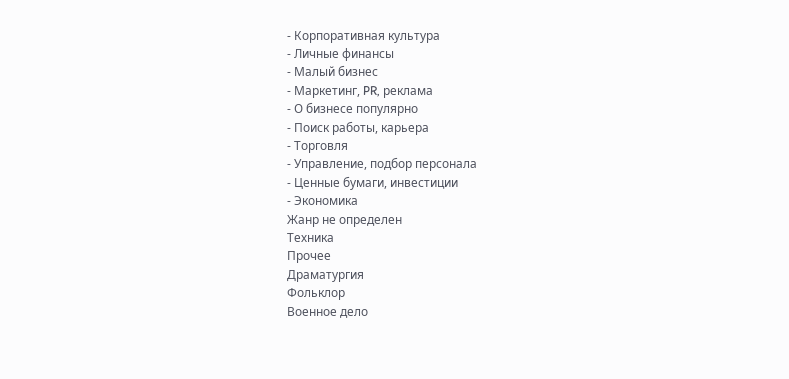- Корпоративная культура
- Личные финансы
- Малый бизнес
- Маркетинг, PR, реклама
- О бизнесе популярно
- Поиск работы, карьера
- Торговля
- Управление, подбор персонала
- Ценные бумаги, инвестиции
- Экономика
Жанр не определен
Техника
Прочее
Драматургия
Фольклор
Военное дело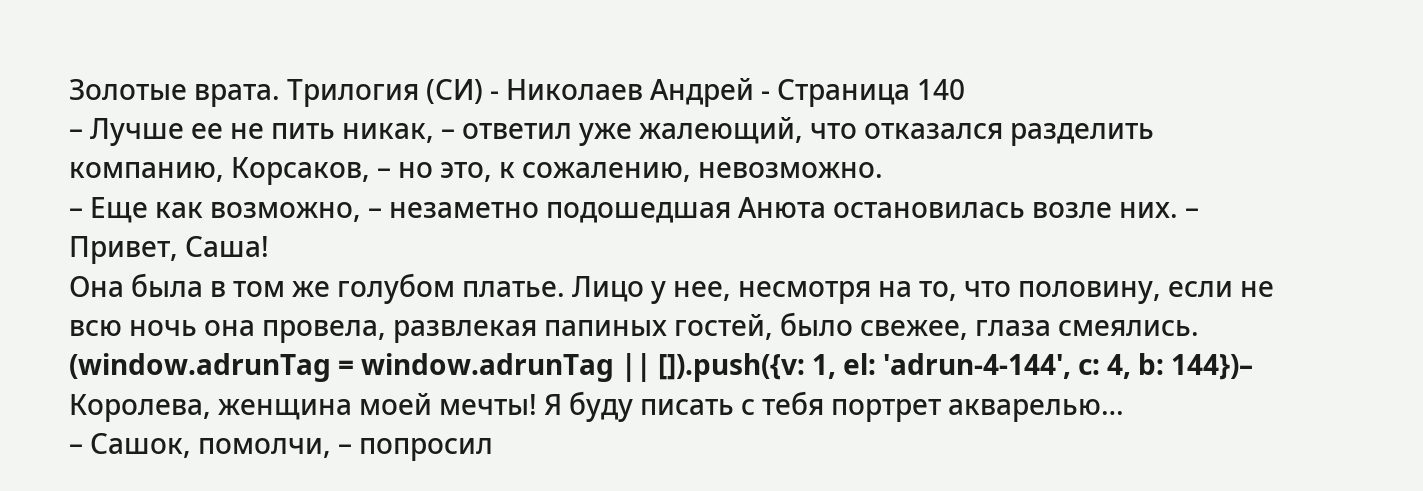Золотые врата. Трилогия (СИ) - Николаев Андрей - Страница 140
– Лучше ее не пить никак, – ответил уже жалеющий, что отказался разделить компанию, Корсаков, – но это, к сожалению, невозможно.
– Еще как возможно, – незаметно подошедшая Анюта остановилась возле них. – Привет, Саша!
Она была в том же голубом платье. Лицо у нее, несмотря на то, что половину, если не всю ночь она провела, развлекая папиных гостей, было свежее, глаза смеялись.
(window.adrunTag = window.adrunTag || []).push({v: 1, el: 'adrun-4-144', c: 4, b: 144})– Королева, женщина моей мечты! Я буду писать с тебя портрет акварелью…
– Сашок, помолчи, – попросил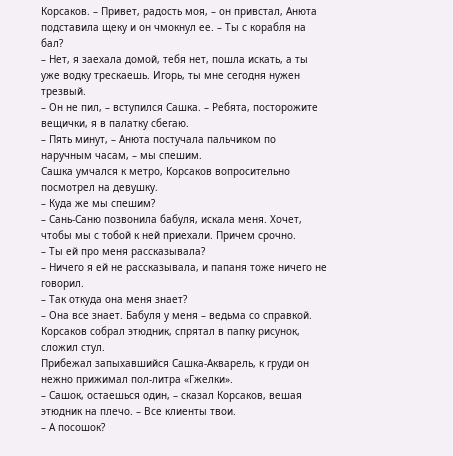Корсаков. – Привет, радость моя, – он привстал, Анюта подставила щеку и он чмокнул ее. – Ты с корабля на бал?
– Нет, я заехала домой, тебя нет, пошла искать, а ты уже водку трескаешь. Игорь, ты мне сегодня нужен трезвый.
– Он не пил, – вступился Сашка. – Ребята, посторожите вещички, я в палатку сбегаю.
– Пять минут, – Анюта постучала пальчиком по наручным часам, – мы спешим.
Сашка умчался к метро, Корсаков вопросительно посмотрел на девушку.
– Куда же мы спешим?
– Сань‑Саню позвонила бабуля, искала меня. Хочет, чтобы мы с тобой к ней приехали. Причем срочно.
– Ты ей про меня рассказывала?
– Ничего я ей не рассказывала, и папаня тоже ничего не говорил.
– Так откуда она меня знает?
– Она все знает. Бабуля у меня – ведьма со справкой.
Корсаков собрал этюдник, спрятал в папку рисунок, сложил стул.
Прибежал запыхавшийся Сашка‑Акварель, к груди он нежно прижимал пол‑литра «Гжелки».
– Сашок, остаешься один, – сказал Корсаков, вешая этюдник на плечо. – Все клиенты твои.
– А посошок?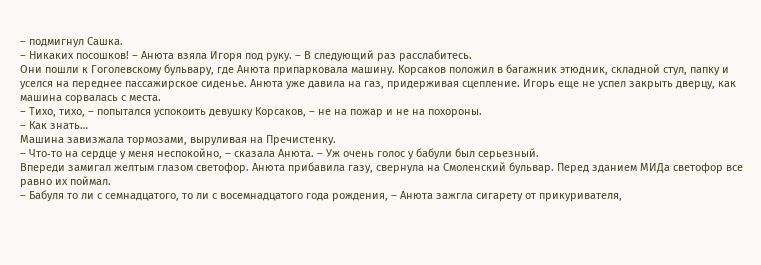– подмигнул Сашка.
– Никаких посошков! – Анюта взяла Игоря под руку. – В следующий раз расслабитесь.
Они пошли к Гоголевскому бульвару, где Анюта припарковала машину. Корсаков положил в багажник этюдник, складной стул, папку и уселся на переднее пассажирское сиденье. Анюта уже давила на газ, придерживая сцепление. Игорь еще не успел закрыть дверцу, как машина сорвалась с места.
– Тихо, тихо, – попытался успокоить девушку Корсаков, – не на пожар и не на похороны.
– Как знать…
Машина завизжала тормозами, выруливая на Пречистенку.
– Что‑то на сердце у меня неспокойно, – сказала Анюта. – Уж очень голос у бабули был серьезный.
Впереди замигал желтым глазом светофор. Анюта прибавила газу, свернула на Смоленский бульвар. Перед зданием МИДа светофор все равно их поймал.
– Бабуля то ли с семнадцатого, то ли с восемнадцатого года рождения, – Анюта зажгла сигарету от прикуривателя,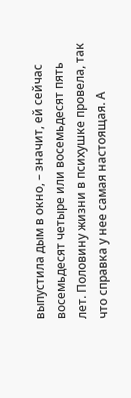выпустила дым в окно, – значит, ей сейчас восемьдесят четыре или восемьдесят пять лет. Половину жизни в психушке провела, так что справка у нее самая настоящая. А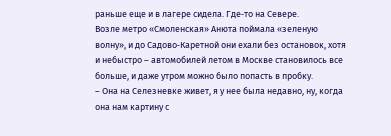раньше еще и в лагере сидела. Где‑то на Севере.
Возле метро «Смоленская» Анюта поймала «зеленую волну», и до Садово‑Каретной они ехали без остановок, хотя и небыстро – автомобилей летом в Москве становилось все больше, и даже утром можно было попасть в пробку.
– Она на Селезневке живет, я у нее была недавно, ну, когда она нам картину с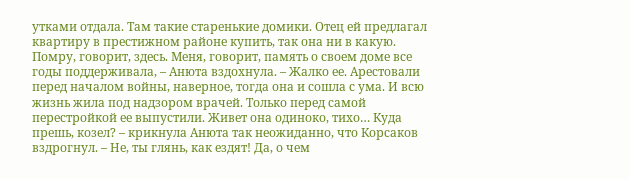утками отдала. Там такие старенькие домики. Отец ей предлагал квартиру в престижном районе купить, так она ни в какую. Помру, говорит, здесь. Меня, говорит, память о своем доме все годы поддерживала, – Анюта вздохнула. – Жалко ее. Арестовали перед началом войны, наверное, тогда она и сошла с ума. И всю жизнь жила под надзором врачей. Только перед самой перестройкой ее выпустили. Живет она одиноко, тихо… Куда прешь, козел? – крикнула Анюта так неожиданно, что Корсаков вздрогнул. – Не, ты глянь, как ездят! Да, о чем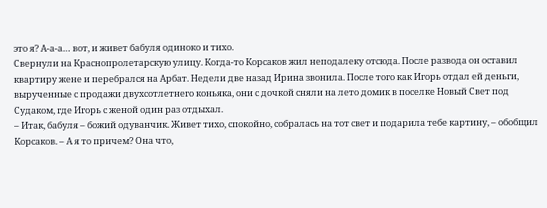это я? А‑а‑а… вот, и живет бабуля одиноко и тихо.
Свернули на Краснопролетарскую улицу. Когда‑то Корсаков жил неподалеку отсюда. После развода он оставил квартиру жене и перебрался на Арбат. Недели две назад Ирина звонила. После того как Игорь отдал ей деньги, вырученные с продажи двухсотлетнего коньяка, они с дочкой сняли на лето домик в поселке Новый Свет под Судаком, где Игорь с женой один раз отдыхал.
– Итак, бабуля – божий одуванчик. Живет тихо, спокойно, собралась на тот свет и подарила тебе картину, – обобщил Корсаков. – А я то причем? Она что,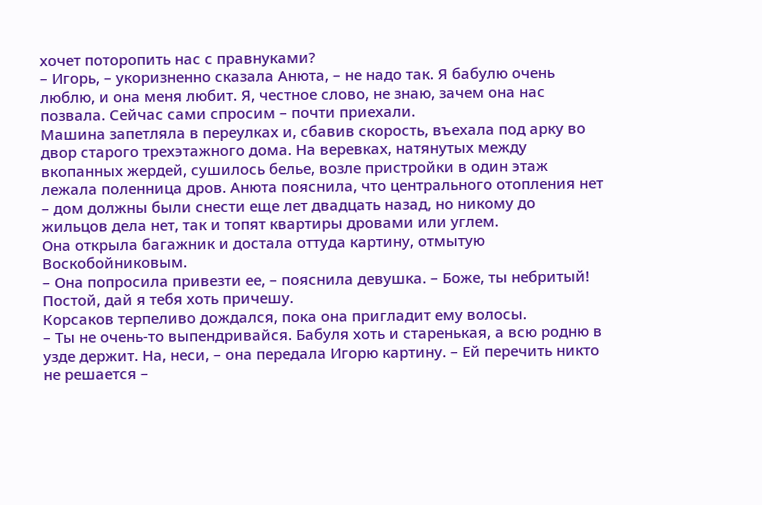хочет поторопить нас с правнуками?
– Игорь, – укоризненно сказала Анюта, – не надо так. Я бабулю очень люблю, и она меня любит. Я, честное слово, не знаю, зачем она нас позвала. Сейчас сами спросим – почти приехали.
Машина запетляла в переулках и, сбавив скорость, въехала под арку во двор старого трехэтажного дома. На веревках, натянутых между вкопанных жердей, сушилось белье, возле пристройки в один этаж лежала поленница дров. Анюта пояснила, что центрального отопления нет – дом должны были снести еще лет двадцать назад, но никому до жильцов дела нет, так и топят квартиры дровами или углем.
Она открыла багажник и достала оттуда картину, отмытую Воскобойниковым.
– Она попросила привезти ее, – пояснила девушка. – Боже, ты небритый! Постой, дай я тебя хоть причешу.
Корсаков терпеливо дождался, пока она пригладит ему волосы.
– Ты не очень‑то выпендривайся. Бабуля хоть и старенькая, а всю родню в узде держит. На, неси, – она передала Игорю картину. – Ей перечить никто не решается –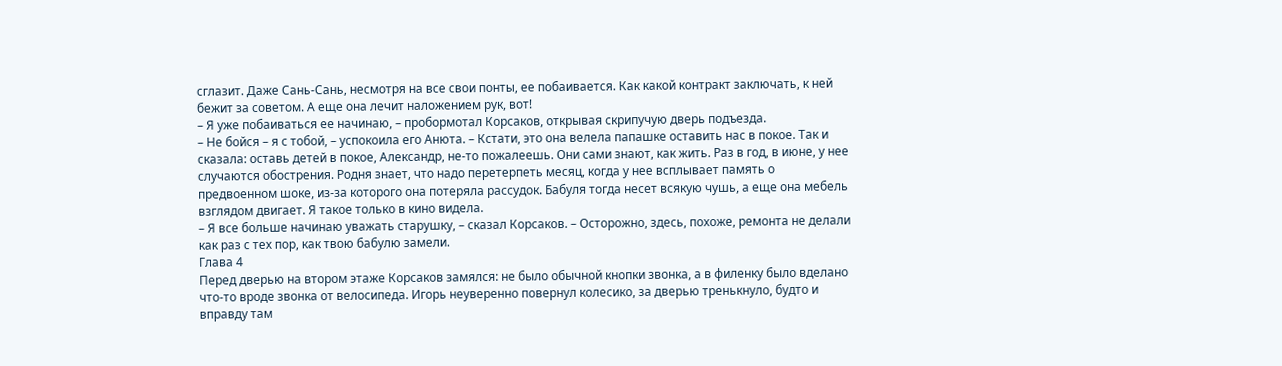сглазит. Даже Сань‑Сань, несмотря на все свои понты, ее побаивается. Как какой контракт заключать, к ней бежит за советом. А еще она лечит наложением рук, вот!
– Я уже побаиваться ее начинаю, – пробормотал Корсаков, открывая скрипучую дверь подъезда.
– Не бойся – я с тобой, – успокоила его Анюта. – Кстати, это она велела папашке оставить нас в покое. Так и сказала: оставь детей в покое, Александр, не‑то пожалеешь. Они сами знают, как жить. Раз в год, в июне, у нее случаются обострения. Родня знает, что надо перетерпеть месяц, когда у нее всплывает память о предвоенном шоке, из‑за которого она потеряла рассудок. Бабуля тогда несет всякую чушь, а еще она мебель взглядом двигает. Я такое только в кино видела.
– Я все больше начинаю уважать старушку, – сказал Корсаков. – Осторожно, здесь, похоже, ремонта не делали как раз с тех пор, как твою бабулю замели.
Глава 4
Перед дверью на втором этаже Корсаков замялся: не было обычной кнопки звонка, а в филенку было вделано что‑то вроде звонка от велосипеда. Игорь неуверенно повернул колесико, за дверью тренькнуло, будто и вправду там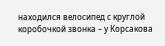находился велосипед с круглой коробочкой звонка – у Корсакова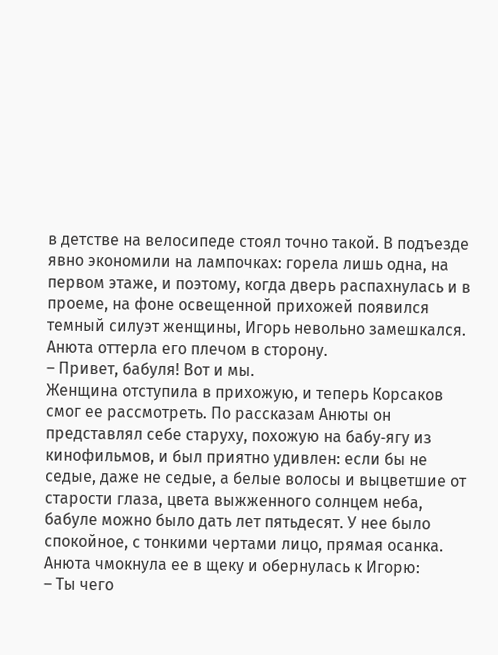в детстве на велосипеде стоял точно такой. В подъезде явно экономили на лампочках: горела лишь одна, на первом этаже, и поэтому, когда дверь распахнулась и в проеме, на фоне освещенной прихожей появился темный силуэт женщины, Игорь невольно замешкался. Анюта оттерла его плечом в сторону.
– Привет, бабуля! Вот и мы.
Женщина отступила в прихожую, и теперь Корсаков смог ее рассмотреть. По рассказам Анюты он представлял себе старуху, похожую на бабу‑ягу из кинофильмов, и был приятно удивлен: если бы не седые, даже не седые, а белые волосы и выцветшие от старости глаза, цвета выжженного солнцем неба, бабуле можно было дать лет пятьдесят. У нее было спокойное, с тонкими чертами лицо, прямая осанка.
Анюта чмокнула ее в щеку и обернулась к Игорю:
– Ты чего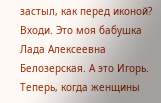застыл, как перед иконой? Входи. Это моя бабушка Лада Алексеевна Белозерская. А это Игорь.
Теперь, когда женщины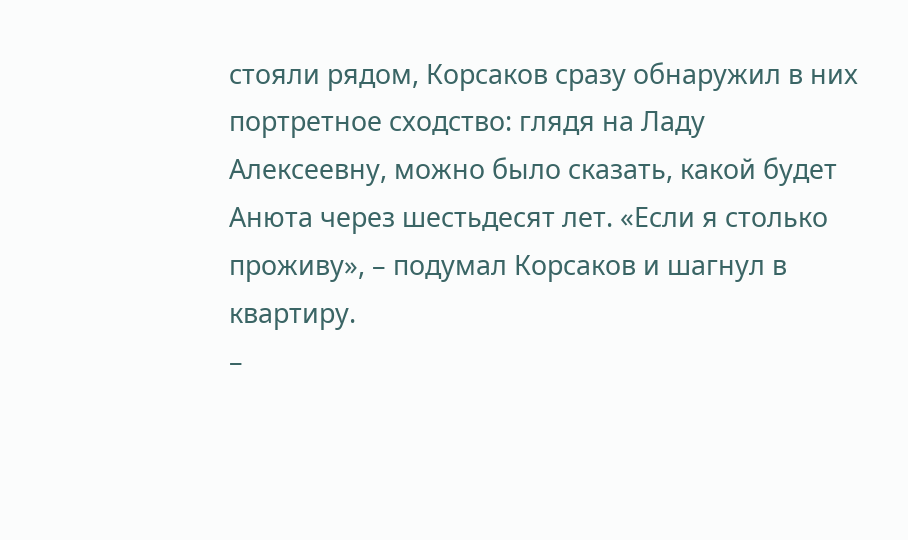стояли рядом, Корсаков сразу обнаружил в них портретное сходство: глядя на Ладу Алексеевну, можно было сказать, какой будет Анюта через шестьдесят лет. «Если я столько проживу», – подумал Корсаков и шагнул в квартиру.
–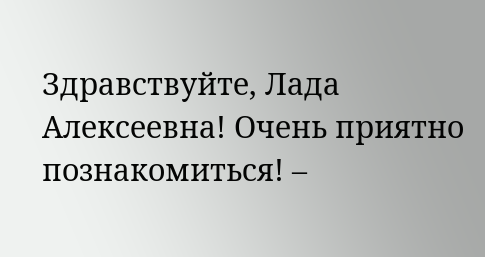Здравствуйте, Лада Алексеевна! Очень приятно познакомиться! –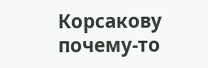Корсакову почему‑то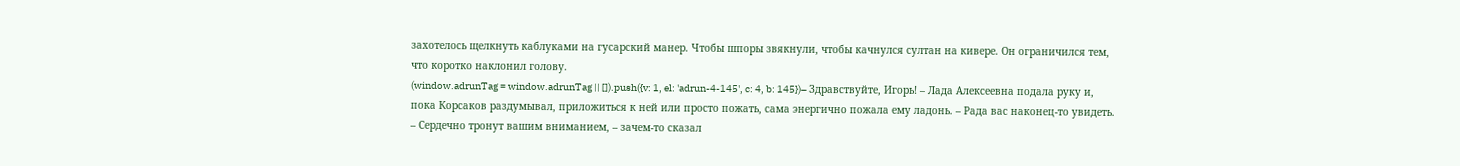захотелось щелкнуть каблуками на гусарский манер. Чтобы шпоры звякнули, чтобы качнулся султан на кивере. Он ограничился тем, что коротко наклонил голову.
(window.adrunTag = window.adrunTag || []).push({v: 1, el: 'adrun-4-145', c: 4, b: 145})– Здравствуйте, Игорь! – Лада Алексеевна подала руку и, пока Корсаков раздумывал, приложиться к ней или просто пожать, сама энергично пожала ему ладонь. – Рада вас наконец‑то увидеть.
– Сердечно тронут вашим вниманием, – зачем‑то сказал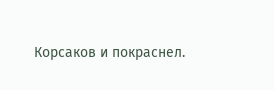Корсаков и покраснел.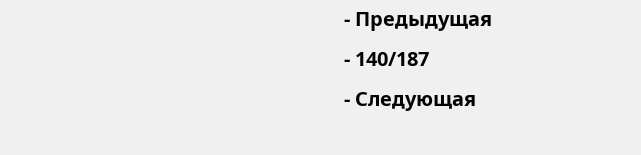- Предыдущая
- 140/187
- Следующая